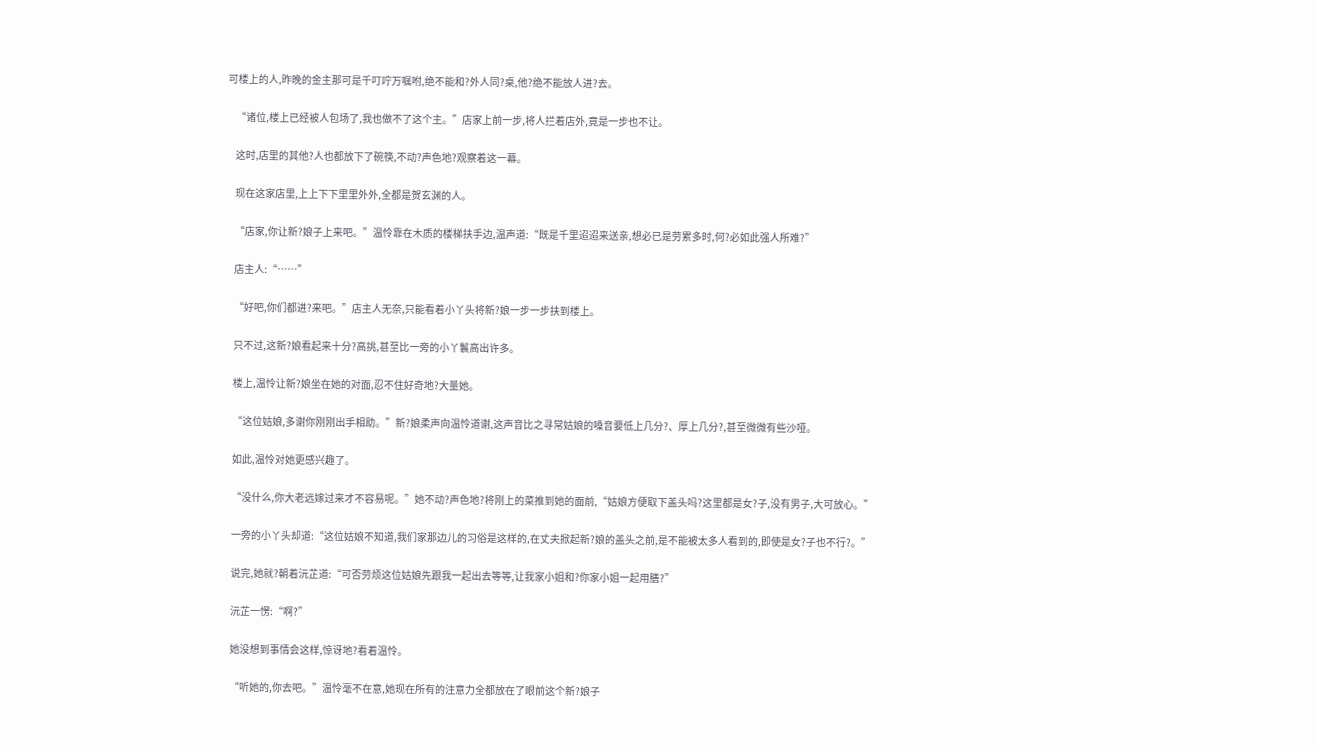可楼上的人,昨晚的金主那可是千叮咛万嘱咐,绝不能和?外人同?桌,他?绝不能放人进?去。

    “诸位,楼上已经被人包场了,我也做不了这个主。”店家上前一步,将人拦着店外,竟是一步也不让。

    这时,店里的其他?人也都放下了碗筷,不动?声色地?观察着这一幕。

    现在这家店里,上上下下里里外外,全都是贺玄渊的人。

    “店家,你让新?娘子上来吧。”温怜靠在木质的楼梯扶手边,温声道:“既是千里迢迢来送亲,想必已是劳累多时,何?必如此强人所难?”

    店主人:“……”

    “好吧,你们都进?来吧。”店主人无奈,只能看着小丫头将新?娘一步一步扶到楼上。

    只不过,这新?娘看起来十分?高挑,甚至比一旁的小丫鬟高出许多。

    楼上,温怜让新?娘坐在她的对面,忍不住好奇地?大量她。

    “这位姑娘,多谢你刚刚出手相助。”新?娘柔声向温怜道谢,这声音比之寻常姑娘的嗓音要低上几分?、厚上几分?,甚至微微有些沙哑。

    如此,温怜对她更感兴趣了。

    “没什么,你大老远嫁过来才不容易呢。”她不动?声色地?将刚上的菜推到她的面前,“姑娘方便取下盖头吗?这里都是女?子,没有男子,大可放心。”

    一旁的小丫头却道:“这位姑娘不知道,我们家那边儿的习俗是这样的,在丈夫掀起新?娘的盖头之前,是不能被太多人看到的,即使是女?子也不行?。”

    说完,她就?朝着沅芷道:“可否劳烦这位姑娘先跟我一起出去等等,让我家小姐和?你家小姐一起用膳?”

    沅芷一愣:“啊?”

    她没想到事情会这样,惊讶地?看着温怜。

    “听她的,你去吧。”温怜毫不在意,她现在所有的注意力全都放在了眼前这个新?娘子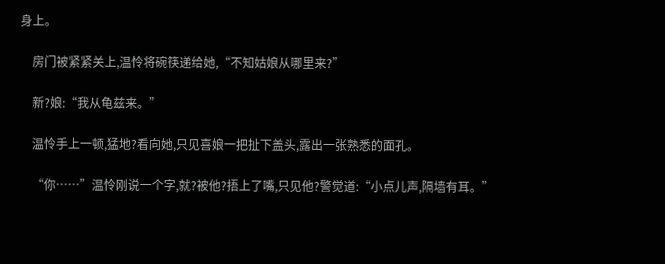身上。

    房门被紧紧关上,温怜将碗筷递给她,“不知姑娘从哪里来?”

    新?娘:“我从龟兹来。”

    温怜手上一顿,猛地?看向她,只见喜娘一把扯下盖头,露出一张熟悉的面孔。

    “你……”温怜刚说一个字,就?被他?捂上了嘴,只见他?警觉道:“小点儿声,隔墙有耳。”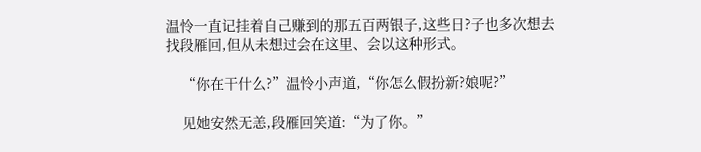温怜一直记挂着自己赚到的那五百两银子,这些日?子也多次想去找段雁回,但从未想过会在这里、会以这种形式。

    “你在干什么?”温怜小声道,“你怎么假扮新?娘呢?”

    见她安然无恙,段雁回笑道:“为了你。”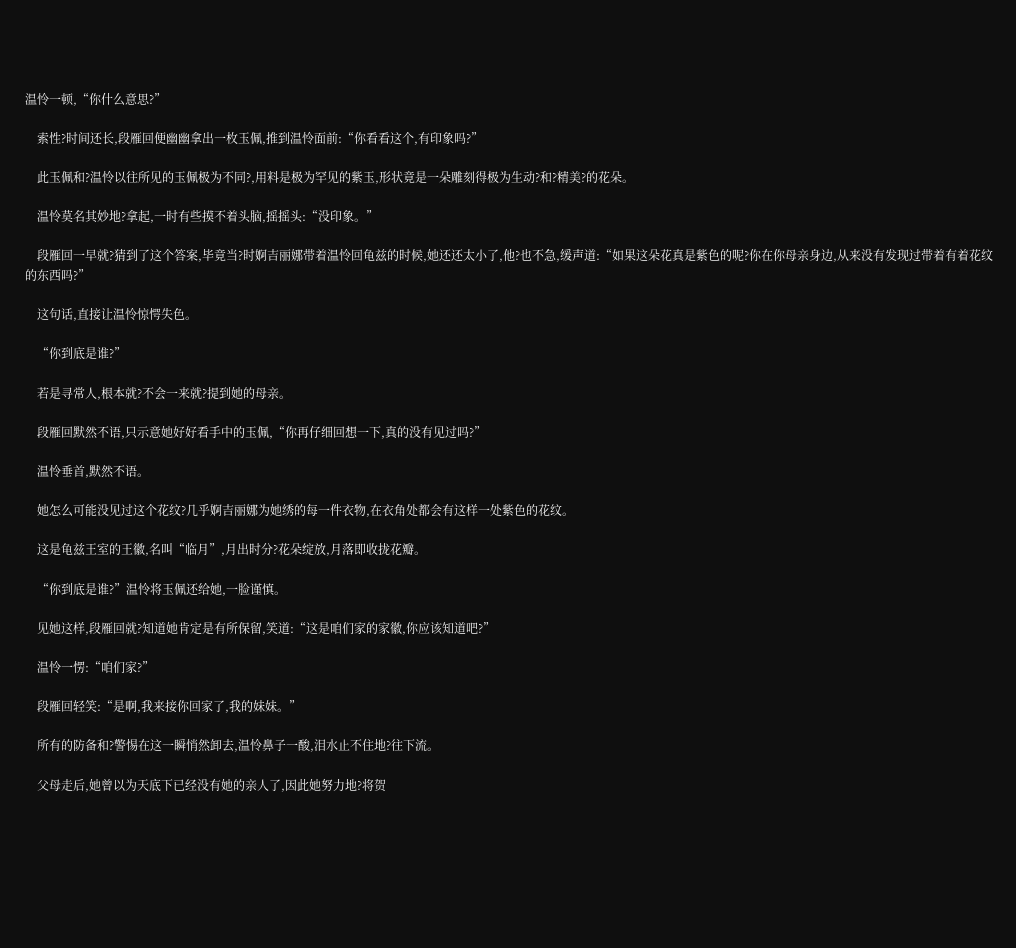温怜一顿,“你什么意思?”

    索性?时间还长,段雁回便幽幽拿出一枚玉佩,推到温怜面前:“你看看这个,有印象吗?”

    此玉佩和?温怜以往所见的玉佩极为不同?,用料是极为罕见的紫玉,形状竟是一朵雕刻得极为生动?和?精美?的花朵。

    温怜莫名其妙地?拿起,一时有些摸不着头脑,摇摇头:“没印象。”

    段雁回一早就?猜到了这个答案,毕竟当?时婀吉丽娜带着温怜回龟兹的时候,她还还太小了,他?也不急,缓声道:“如果这朵花真是紫色的呢?你在你母亲身边,从来没有发现过带着有着花纹的东西吗?”

    这句话,直接让温怜惊愕失色。

    “你到底是谁?”

    若是寻常人,根本就?不会一来就?提到她的母亲。

    段雁回默然不语,只示意她好好看手中的玉佩,“你再仔细回想一下,真的没有见过吗?”

    温怜垂首,默然不语。

    她怎么可能没见过这个花纹?几乎婀吉丽娜为她绣的每一件衣物,在衣角处都会有这样一处紫色的花纹。

    这是龟兹王室的王徽,名叫“临月”,月出时分?花朵绽放,月落即收拢花瓣。

    “你到底是谁?”温怜将玉佩还给她,一脸谨慎。

    见她这样,段雁回就?知道她肯定是有所保留,笑道:“这是咱们家的家徽,你应该知道吧?”

    温怜一愣:“咱们家?”

    段雁回轻笑:“是啊,我来接你回家了,我的妹妹。”

    所有的防备和?警惕在这一瞬悄然卸去,温怜鼻子一酸,泪水止不住地?往下流。

    父母走后,她曾以为天底下已经没有她的亲人了,因此她努力地?将贺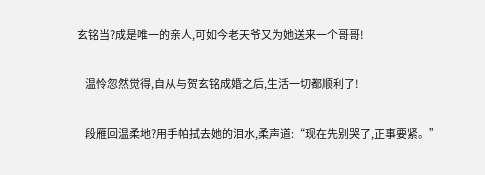玄铭当?成是唯一的亲人,可如今老天爷又为她送来一个哥哥!

    温怜忽然觉得,自从与贺玄铭成婚之后,生活一切都顺利了!

    段雁回温柔地?用手帕拭去她的泪水,柔声道:“现在先别哭了,正事要紧。”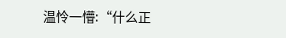温怜一懵:“什么正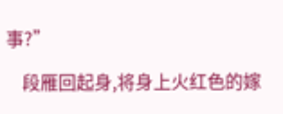事?”

    段雁回起身,将身上火红色的嫁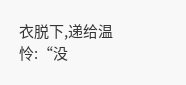衣脱下,递给温怜:“没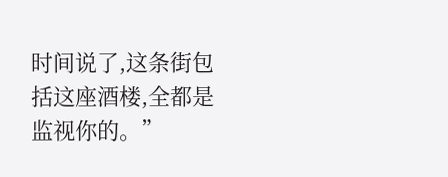时间说了,这条街包括这座酒楼,全都是监视你的。”